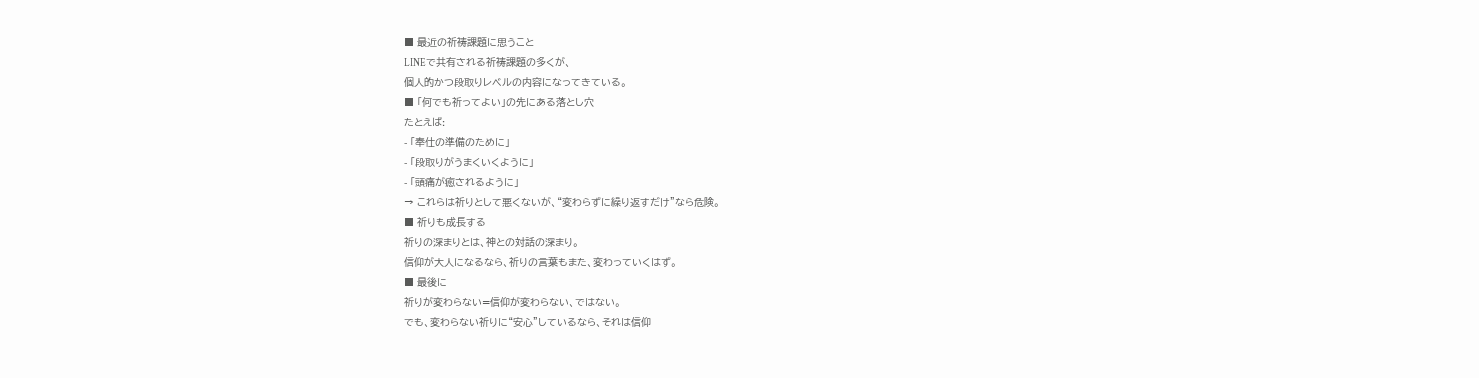■ 最近の祈祷課題に思うこと
LINEで共有される祈祷課題の多くが、
個人的かつ段取りレベルの内容になってきている。
■ 「何でも祈ってよい」の先にある落とし穴
たとえば:
- 「奉仕の準備のために」
- 「段取りがうまくいくように」
- 「頭痛が癒されるように」
→ これらは祈りとして悪くないが、“変わらずに繰り返すだけ”なら危険。
■ 祈りも成長する
祈りの深まりとは、神との対話の深まり。
信仰が大人になるなら、祈りの言葉もまた、変わっていくはず。
■ 最後に
祈りが変わらない=信仰が変わらない、ではない。
でも、変わらない祈りに“安心”しているなら、それは信仰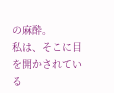の麻酔。
私は、そこに目を開かされている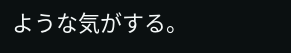ような気がする。